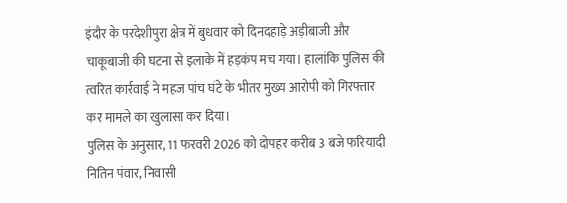इंदौर के परदेशीपुरा क्षेत्र में बुधवार को दिनदहाड़े अड़ीबाजी और चाकूबाजी की घटना से इलाके में हड़कंप मच गया। हालांकि पुलिस की त्वरित कार्रवाई ने महज पांच घंटे के भीतर मुख्य आरोपी को गिरफ्तार कर मामले का खुलासा कर दिया।
पुलिस के अनुसार, 11 फरवरी 2026 को दोपहर करीब 3 बजे फरियादी नितिन पंवार, निवासी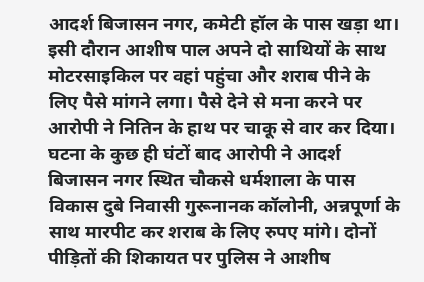आदर्श बिजासन नगर, कमेटी हॉल के पास खड़ा था। इसी दौरान आशीष पाल अपने दो साथियों के साथ मोटरसाइकिल पर वहां पहुंचा और शराब पीने के लिए पैसे मांगने लगा। पैसे देने से मना करने पर आरोपी ने नितिन के हाथ पर चाकू से वार कर दिया।
घटना के कुछ ही घंटों बाद आरोपी ने आदर्श बिजासन नगर स्थित चौकसे धर्मशाला के पास विकास दुबे निवासी गुरूनानक कॉलोनी, अन्नपूर्णा के साथ मारपीट कर शराब के लिए रुपए मांगे। दोनों पीड़ितों की शिकायत पर पुलिस ने आशीष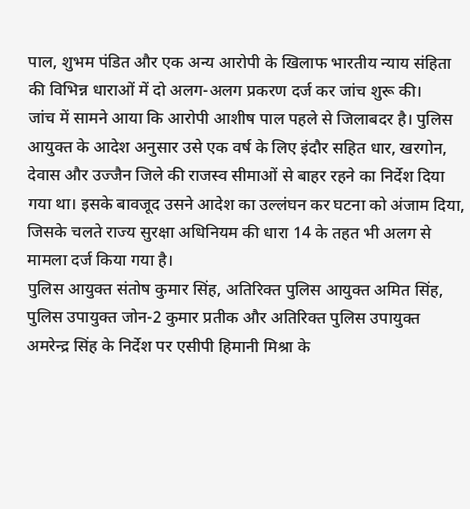पाल, शुभम पंडित और एक अन्य आरोपी के खिलाफ भारतीय न्याय संहिता की विभिन्न धाराओं में दो अलग-अलग प्रकरण दर्ज कर जांच शुरू की।
जांच में सामने आया कि आरोपी आशीष पाल पहले से जिलाबदर है। पुलिस आयुक्त के आदेश अनुसार उसे एक वर्ष के लिए इंदौर सहित धार, खरगोन, देवास और उज्जैन जिले की राजस्व सीमाओं से बाहर रहने का निर्देश दिया गया था। इसके बावजूद उसने आदेश का उल्लंघन कर घटना को अंजाम दिया, जिसके चलते राज्य सुरक्षा अधिनियम की धारा 14 के तहत भी अलग से मामला दर्ज किया गया है।
पुलिस आयुक्त संतोष कुमार सिंह, अतिरिक्त पुलिस आयुक्त अमित सिंह, पुलिस उपायुक्त जोन-2 कुमार प्रतीक और अतिरिक्त पुलिस उपायुक्त अमरेन्द्र सिंह के निर्देश पर एसीपी हिमानी मिश्रा के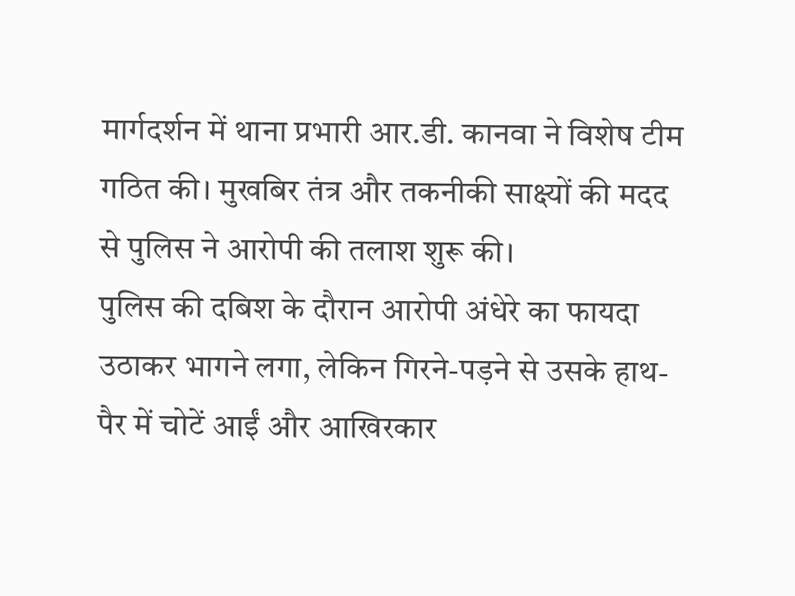मार्गदर्शन में थाना प्रभारी आर.डी. कानवा ने विशेष टीम गठित की। मुखबिर तंत्र और तकनीकी साक्ष्यों की मदद से पुलिस ने आरोपी की तलाश शुरू की।
पुलिस की दबिश के दौरान आरोपी अंधेरे का फायदा उठाकर भागने लगा, लेकिन गिरने-पड़ने से उसके हाथ-पैर में चोटें आईं और आखिरकार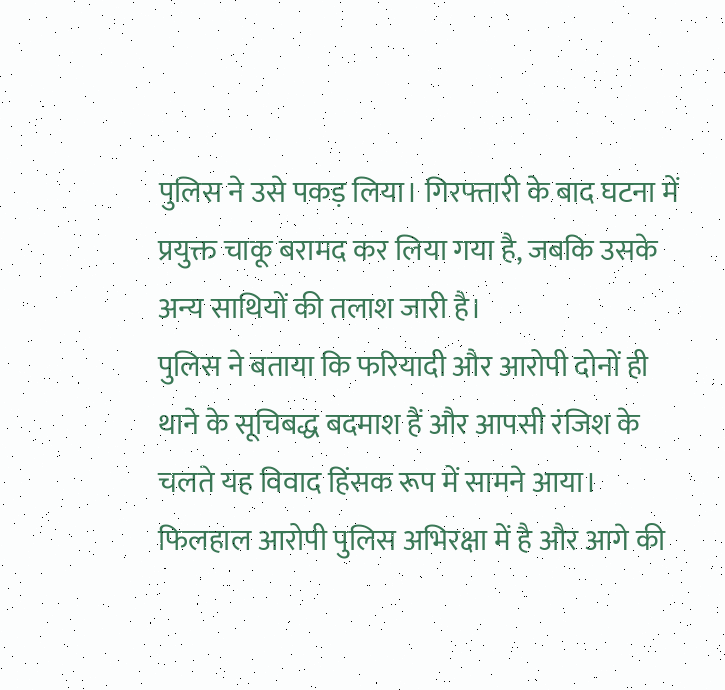पुलिस ने उसे पकड़ लिया। गिरफ्तारी के बाद घटना में प्रयुक्त चाकू बरामद कर लिया गया है, जबकि उसके अन्य साथियों की तलाश जारी है।
पुलिस ने बताया कि फरियादी और आरोपी दोनों ही थाने के सूचिबद्ध बदमाश हैं और आपसी रंजिश के चलते यह विवाद हिंसक रूप में सामने आया। फिलहाल आरोपी पुलिस अभिरक्षा में है और आगे की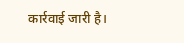कार्रवाई जारी है।